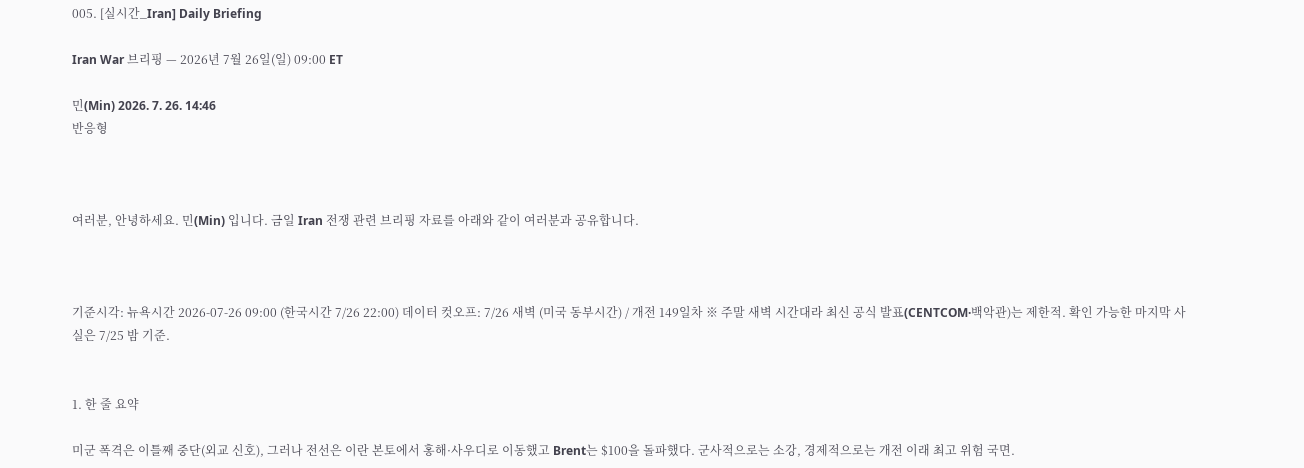005. [실시간_Iran] Daily Briefing

Iran War 브리핑 — 2026년 7월 26일(일) 09:00 ET

민(Min) 2026. 7. 26. 14:46
반응형



여러분, 안녕하세요. 민(Min) 입니다. 금일 Iran 전쟁 관련 브리핑 자료를 아래와 같이 여러분과 공유합니다.



기준시각: 뉴욕시간 2026-07-26 09:00 (한국시간 7/26 22:00) 데이터 컷오프: 7/26 새벽 (미국 동부시간) / 개전 149일차 ※ 주말 새벽 시간대라 최신 공식 발표(CENTCOM·백악관)는 제한적. 확인 가능한 마지막 사실은 7/25 밤 기준.


1. 한 줄 요약

미군 폭격은 이틀째 중단(외교 신호), 그러나 전선은 이란 본토에서 홍해·사우디로 이동했고 Brent는 $100을 돌파했다. 군사적으로는 소강, 경제적으로는 개전 이래 최고 위험 국면.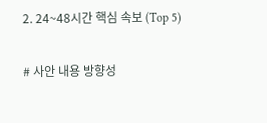2. 24~48시간 핵심 속보 (Top 5)

# 사안 내용 방향성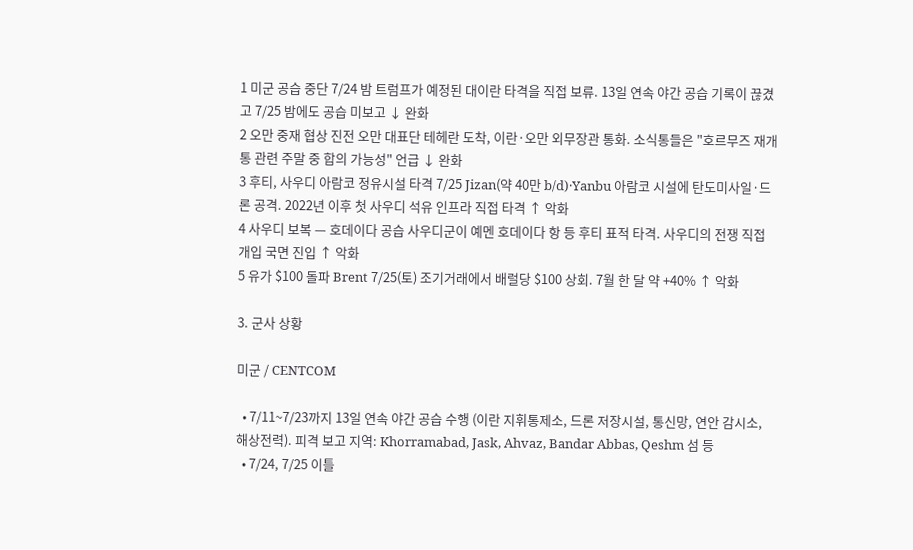1 미군 공습 중단 7/24 밤 트럼프가 예정된 대이란 타격을 직접 보류. 13일 연속 야간 공습 기록이 끊겼고 7/25 밤에도 공습 미보고 ↓ 완화
2 오만 중재 협상 진전 오만 대표단 테헤란 도착, 이란·오만 외무장관 통화. 소식통들은 "호르무즈 재개통 관련 주말 중 합의 가능성" 언급 ↓ 완화
3 후티, 사우디 아람코 정유시설 타격 7/25 Jizan(약 40만 b/d)·Yanbu 아람코 시설에 탄도미사일·드론 공격. 2022년 이후 첫 사우디 석유 인프라 직접 타격 ↑ 악화
4 사우디 보복 — 호데이다 공습 사우디군이 예멘 호데이다 항 등 후티 표적 타격. 사우디의 전쟁 직접 개입 국면 진입 ↑ 악화
5 유가 $100 돌파 Brent 7/25(토) 조기거래에서 배럴당 $100 상회. 7월 한 달 약 +40% ↑ 악화

3. 군사 상황

미군 / CENTCOM

  • 7/11~7/23까지 13일 연속 야간 공습 수행 (이란 지휘통제소, 드론 저장시설, 통신망, 연안 감시소, 해상전력). 피격 보고 지역: Khorramabad, Jask, Ahvaz, Bandar Abbas, Qeshm 섬 등
  • 7/24, 7/25 이틀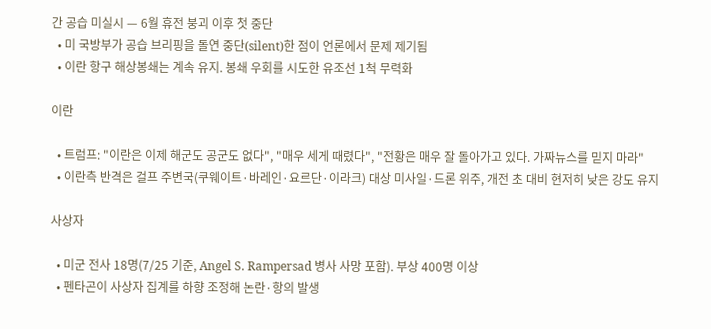간 공습 미실시 — 6월 휴전 붕괴 이후 첫 중단
  • 미 국방부가 공습 브리핑을 돌연 중단(silent)한 점이 언론에서 문제 제기됨
  • 이란 항구 해상봉쇄는 계속 유지. 봉쇄 우회를 시도한 유조선 1척 무력화

이란

  • 트럼프: "이란은 이제 해군도 공군도 없다", "매우 세게 때렸다", "전황은 매우 잘 돌아가고 있다. 가짜뉴스를 믿지 마라"
  • 이란측 반격은 걸프 주변국(쿠웨이트·바레인·요르단·이라크) 대상 미사일·드론 위주, 개전 초 대비 현저히 낮은 강도 유지

사상자

  • 미군 전사 18명(7/25 기준, Angel S. Rampersad 병사 사망 포함). 부상 400명 이상
  • 펜타곤이 사상자 집계를 하향 조정해 논란·항의 발생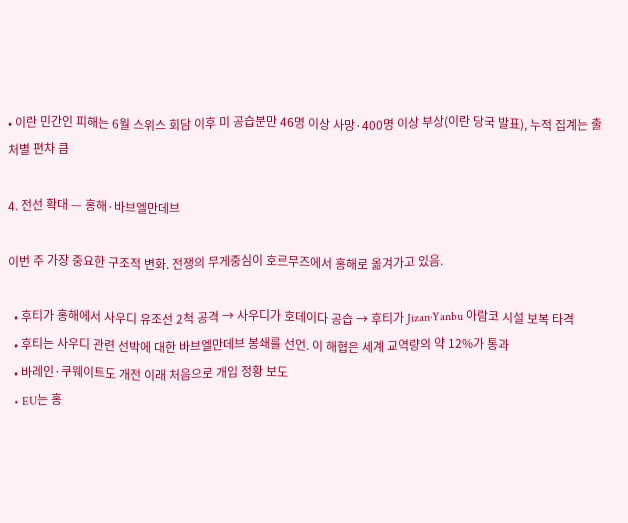• 이란 민간인 피해는 6월 스위스 회담 이후 미 공습분만 46명 이상 사망·400명 이상 부상(이란 당국 발표), 누적 집계는 출처별 편차 큼

4. 전선 확대 — 홍해·바브엘만데브

이번 주 가장 중요한 구조적 변화. 전쟁의 무게중심이 호르무즈에서 홍해로 옮겨가고 있음.

  • 후티가 홍해에서 사우디 유조선 2척 공격 → 사우디가 호데이다 공습 → 후티가 Jizan·Yanbu 아람코 시설 보복 타격
  • 후티는 사우디 관련 선박에 대한 바브엘만데브 봉쇄를 선언. 이 해협은 세계 교역량의 약 12%가 통과
  • 바레인·쿠웨이트도 개전 이래 처음으로 개입 정황 보도
  • EU는 홍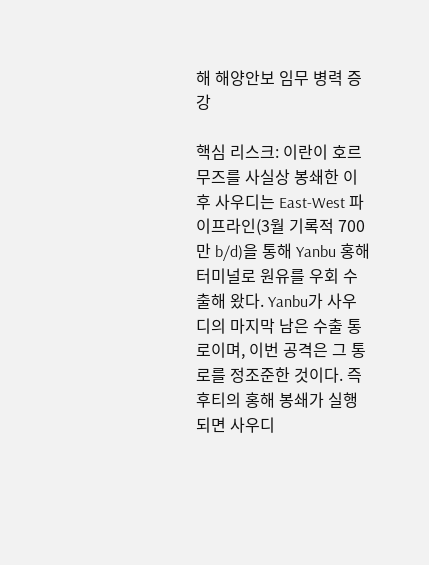해 해양안보 임무 병력 증강

핵심 리스크: 이란이 호르무즈를 사실상 봉쇄한 이후 사우디는 East-West 파이프라인(3월 기록적 700만 b/d)을 통해 Yanbu 홍해 터미널로 원유를 우회 수출해 왔다. Yanbu가 사우디의 마지막 남은 수출 통로이며, 이번 공격은 그 통로를 정조준한 것이다. 즉 후티의 홍해 봉쇄가 실행되면 사우디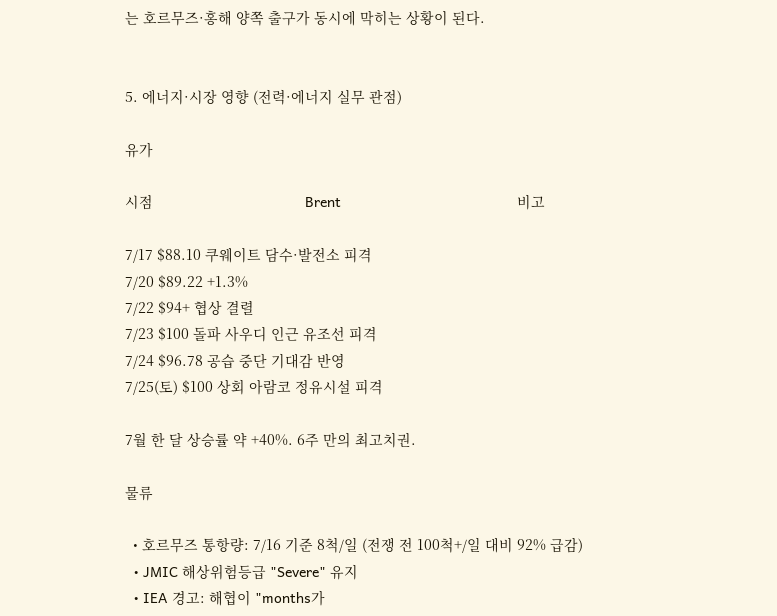는 호르무즈·홍해 양쪽 출구가 동시에 막히는 상황이 된다.


5. 에너지·시장 영향 (전력·에너지 실무 관점)

유가

시점                                      Brent                                            비고

7/17 $88.10 쿠웨이트 담수·발전소 피격
7/20 $89.22 +1.3%
7/22 $94+ 협상 결렬
7/23 $100 돌파 사우디 인근 유조선 피격
7/24 $96.78 공습 중단 기대감 반영
7/25(토) $100 상회 아람코 정유시설 피격

7월 한 달 상승률 약 +40%. 6주 만의 최고치권.

물류

  • 호르무즈 통항량: 7/16 기준 8척/일 (전쟁 전 100척+/일 대비 92% 급감)
  • JMIC 해상위험등급 "Severe" 유지
  • IEA 경고: 해협이 "months가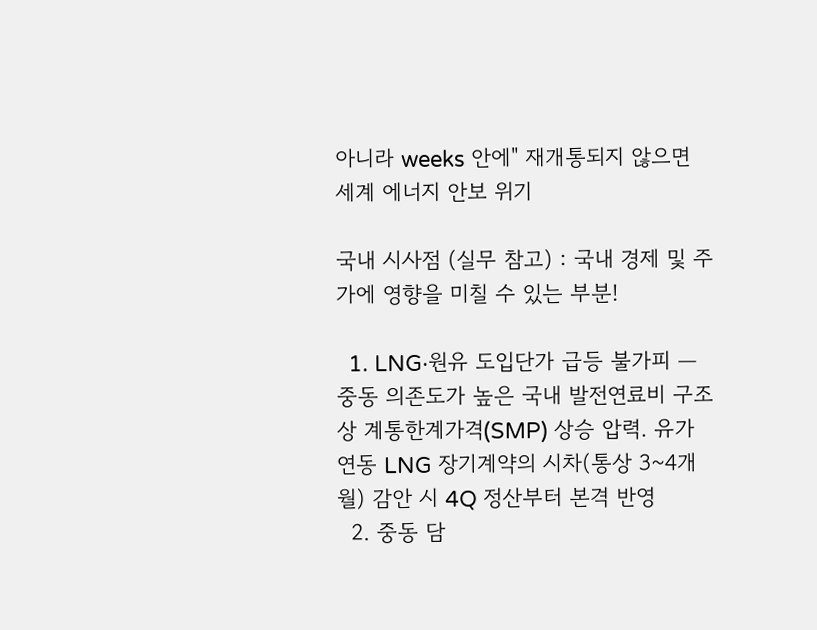아니라 weeks 안에" 재개통되지 않으면 세계 에너지 안보 위기

국내 시사점 (실무 참고) : 국내 경제 및 주가에 영향을 미칠 수 있는 부분!

  1. LNG·원유 도입단가 급등 불가피 — 중동 의존도가 높은 국내 발전연료비 구조상 계통한계가격(SMP) 상승 압력. 유가 연동 LNG 장기계약의 시차(통상 3~4개월) 감안 시 4Q 정산부터 본격 반영
  2. 중동 담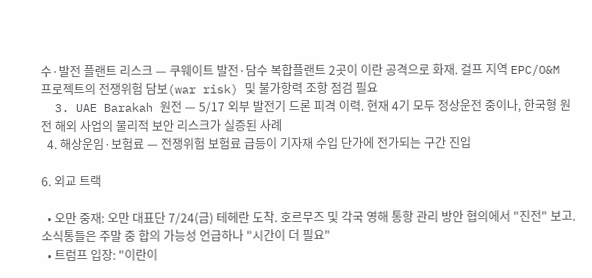수·발전 플랜트 리스크 — 쿠웨이트 발전·담수 복합플랜트 2곳이 이란 공격으로 화재. 걸프 지역 EPC/O&M 프로젝트의 전쟁위험 담보(war risk) 및 불가항력 조항 점검 필요
  3. UAE Barakah 원전 — 5/17 외부 발전기 드론 피격 이력. 현재 4기 모두 정상운전 중이나, 한국형 원전 해외 사업의 물리적 보안 리스크가 실증된 사례
  4. 해상운임·보험료 — 전쟁위험 보험료 급등이 기자재 수입 단가에 전가되는 구간 진입

6. 외교 트랙

  • 오만 중재: 오만 대표단 7/24(금) 테헤란 도착. 호르무즈 및 각국 영해 통항 관리 방안 협의에서 "진전" 보고. 소식통들은 주말 중 합의 가능성 언급하나 "시간이 더 필요"
  • 트럼프 입장: "이란이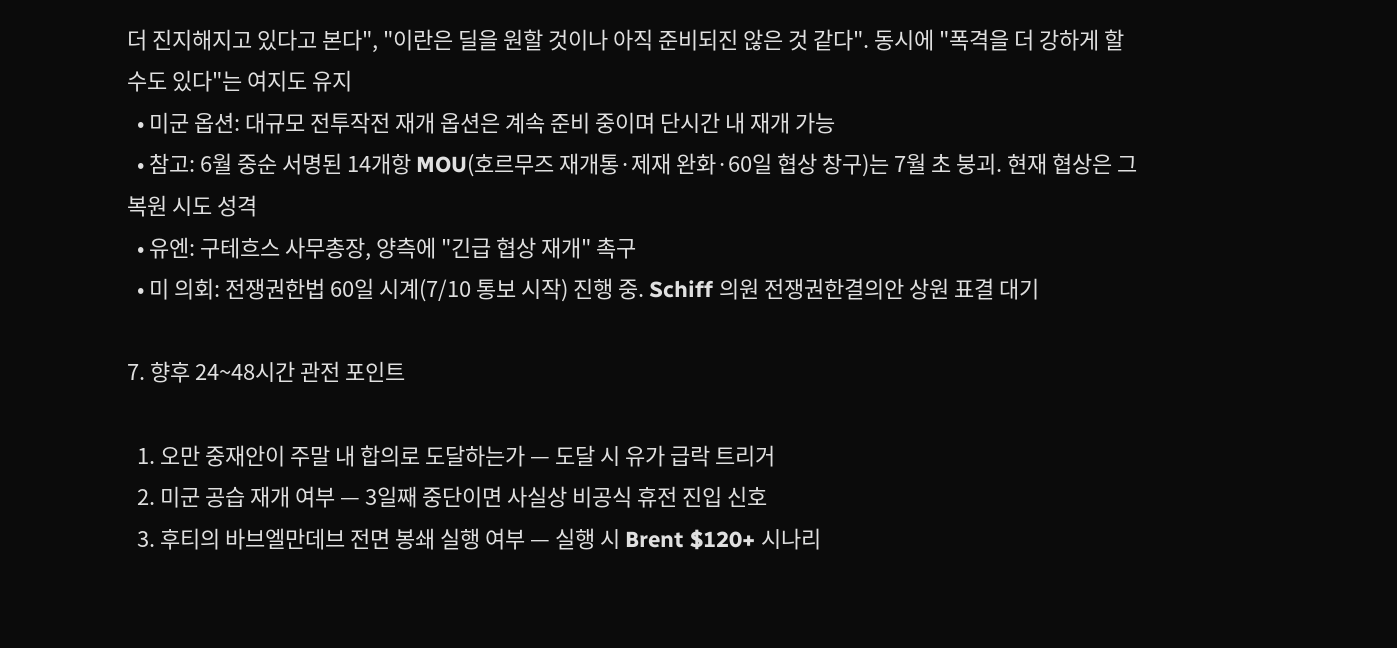더 진지해지고 있다고 본다", "이란은 딜을 원할 것이나 아직 준비되진 않은 것 같다". 동시에 "폭격을 더 강하게 할 수도 있다"는 여지도 유지
  • 미군 옵션: 대규모 전투작전 재개 옵션은 계속 준비 중이며 단시간 내 재개 가능
  • 참고: 6월 중순 서명된 14개항 MOU(호르무즈 재개통·제재 완화·60일 협상 창구)는 7월 초 붕괴. 현재 협상은 그 복원 시도 성격
  • 유엔: 구테흐스 사무총장, 양측에 "긴급 협상 재개" 촉구
  • 미 의회: 전쟁권한법 60일 시계(7/10 통보 시작) 진행 중. Schiff 의원 전쟁권한결의안 상원 표결 대기

7. 향후 24~48시간 관전 포인트

  1. 오만 중재안이 주말 내 합의로 도달하는가 — 도달 시 유가 급락 트리거
  2. 미군 공습 재개 여부 — 3일째 중단이면 사실상 비공식 휴전 진입 신호
  3. 후티의 바브엘만데브 전면 봉쇄 실행 여부 — 실행 시 Brent $120+ 시나리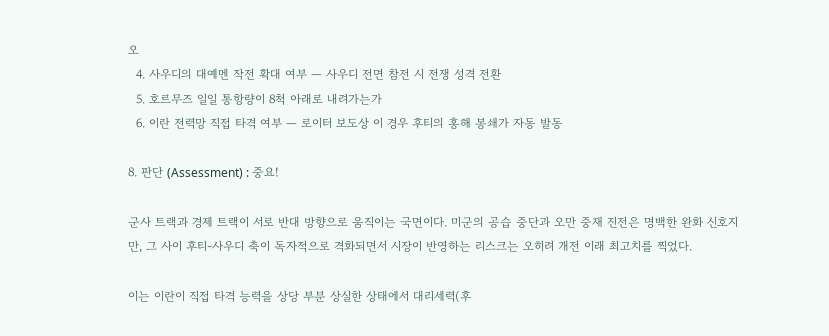오
  4. 사우디의 대예멘 작전 확대 여부 — 사우디 전면 참전 시 전쟁 성격 전환
  5. 호르무즈 일일 통항량이 8척 아래로 내려가는가
  6. 이란 전력망 직접 타격 여부 — 로이터 보도상 이 경우 후티의 홍해 봉쇄가 자동 발동

8. 판단 (Assessment) : 중요!

군사 트랙과 경제 트랙이 서로 반대 방향으로 움직이는 국면이다. 미군의 공습 중단과 오만 중재 진전은 명백한 완화 신호지만, 그 사이 후티-사우디 축이 독자적으로 격화되면서 시장이 반영하는 리스크는 오히려 개전 이래 최고치를 찍었다.

이는 이란이 직접 타격 능력을 상당 부분 상실한 상태에서 대리세력(후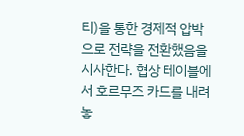티)을 통한 경제적 압박으로 전략을 전환했음을 시사한다. 협상 테이블에서 호르무즈 카드를 내려놓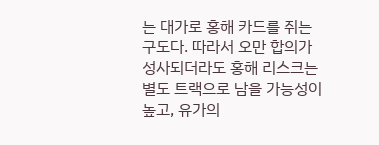는 대가로 홍해 카드를 쥐는 구도다. 따라서 오만 합의가 성사되더라도 홍해 리스크는 별도 트랙으로 남을 가능성이 높고, 유가의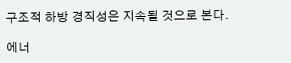구조적 하방 경직성은 지속될 것으로 본다.

에너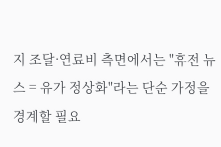지 조달·연료비 측면에서는 "휴전 뉴스 = 유가 정상화"라는 단순 가정을 경계할 필요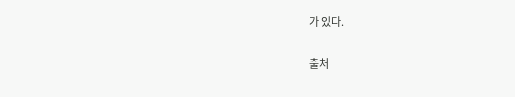가 있다.


출처